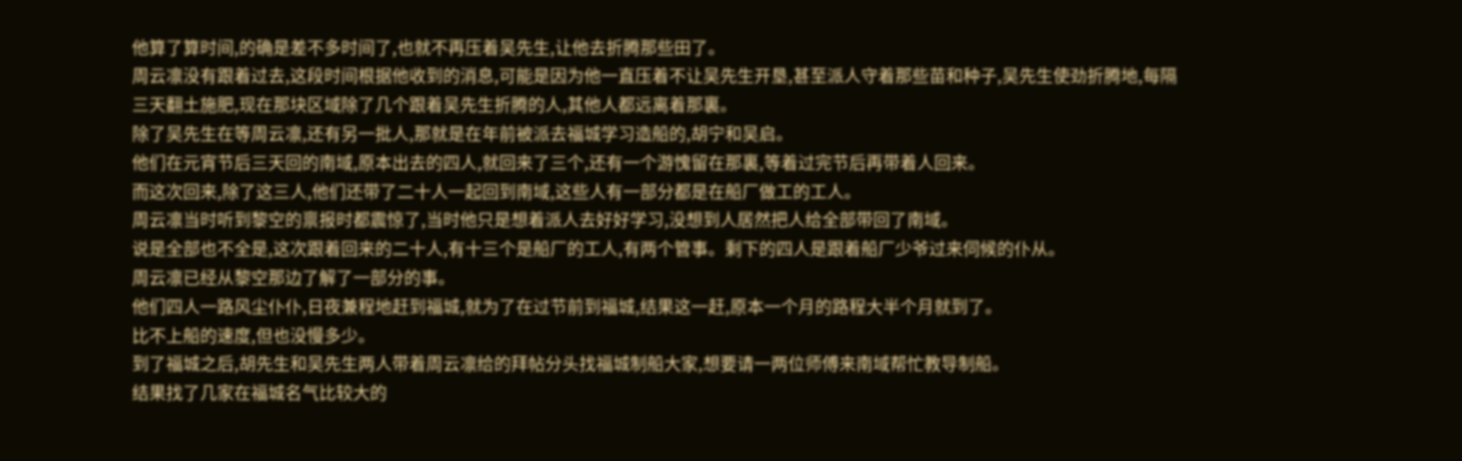他算了算时间,的确是差不多时间了,也就不再压着吴先生,让他去折腾那些田了。
周云凛没有跟着过去,这段时间根据他收到的消息,可能是因为他一直压着不让吴先生开垦,甚至派人守着那些苗和种子,吴先生使劲折腾地,每隔三天翻土施肥,现在那块区域除了几个跟着吴先生折腾的人,其他人都远离着那裏。
除了吴先生在等周云凛,还有另一批人,那就是在年前被派去福城学习造船的,胡宁和吴启。
他们在元宵节后三天回的南域,原本出去的四人,就回来了三个,还有一个游愧留在那裏,等着过完节后再带着人回来。
而这次回来,除了这三人,他们还带了二十人一起回到南域,这些人有一部分都是在船厂做工的工人。
周云凛当时听到黎空的禀报时都震惊了,当时他只是想着派人去好好学习,没想到人居然把人给全部带回了南域。
说是全部也不全是,这次跟着回来的二十人,有十三个是船厂的工人,有两个管事。剩下的四人是跟着船厂少爷过来伺候的仆从。
周云凛已经从黎空那边了解了一部分的事。
他们四人一路风尘仆仆,日夜兼程地赶到福城,就为了在过节前到福城,结果这一赶,原本一个月的路程大半个月就到了。
比不上船的速度,但也没慢多少。
到了福城之后,胡先生和吴先生两人带着周云凛给的拜帖分头找福城制船大家,想要请一两位师傅来南域帮忙教导制船。
结果找了几家在福城名气比较大的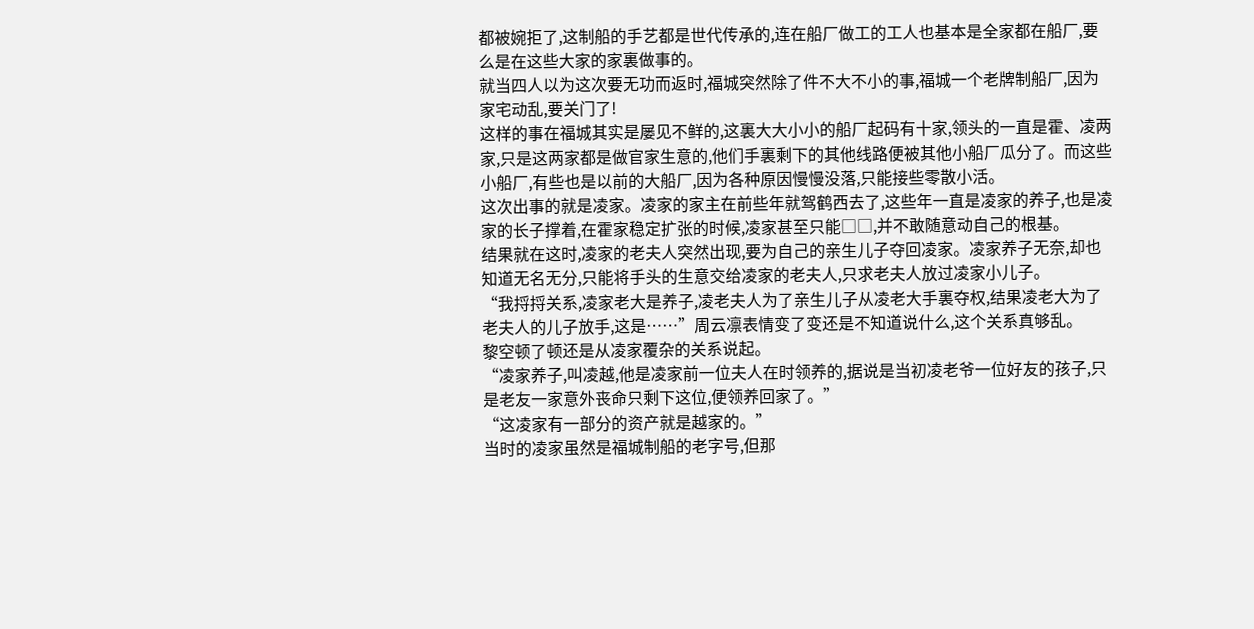都被婉拒了,这制船的手艺都是世代传承的,连在船厂做工的工人也基本是全家都在船厂,要么是在这些大家的家裏做事的。
就当四人以为这次要无功而返时,福城突然除了件不大不小的事,福城一个老牌制船厂,因为家宅动乱,要关门了!
这样的事在福城其实是屡见不鲜的,这裏大大小小的船厂起码有十家,领头的一直是霍、凌两家,只是这两家都是做官家生意的,他们手裏剩下的其他线路便被其他小船厂瓜分了。而这些小船厂,有些也是以前的大船厂,因为各种原因慢慢没落,只能接些零散小活。
这次出事的就是凌家。凌家的家主在前些年就驾鹤西去了,这些年一直是凌家的养子,也是凌家的长子撑着,在霍家稳定扩张的时候,凌家甚至只能□□,并不敢随意动自己的根基。
结果就在这时,凌家的老夫人突然出现,要为自己的亲生儿子夺回凌家。凌家养子无奈,却也知道无名无分,只能将手头的生意交给凌家的老夫人,只求老夫人放过凌家小儿子。
“我捋捋关系,凌家老大是养子,凌老夫人为了亲生儿子从凌老大手裏夺权,结果凌老大为了老夫人的儿子放手,这是……”周云凛表情变了变还是不知道说什么,这个关系真够乱。
黎空顿了顿还是从凌家覆杂的关系说起。
“凌家养子,叫凌越,他是凌家前一位夫人在时领养的,据说是当初凌老爷一位好友的孩子,只是老友一家意外丧命只剩下这位,便领养回家了。”
“这凌家有一部分的资产就是越家的。”
当时的凌家虽然是福城制船的老字号,但那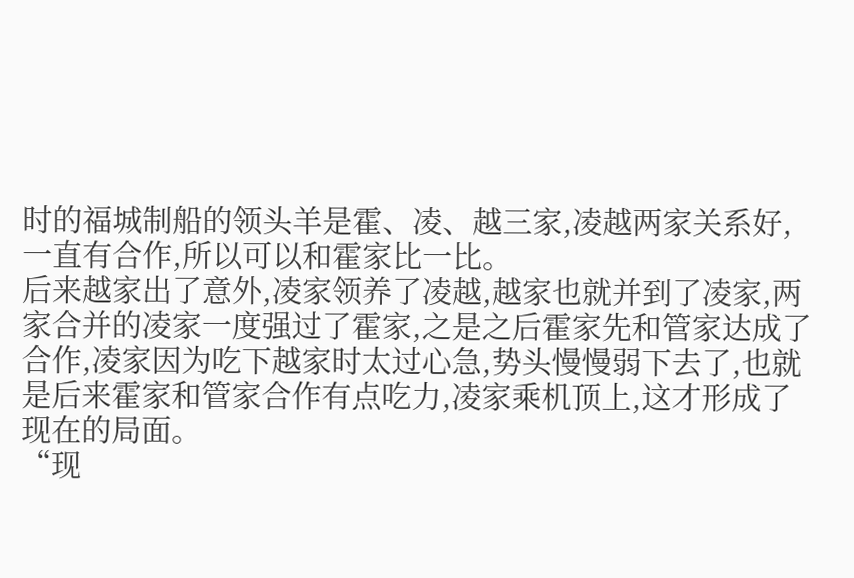时的福城制船的领头羊是霍、凌、越三家,凌越两家关系好,一直有合作,所以可以和霍家比一比。
后来越家出了意外,凌家领养了凌越,越家也就并到了凌家,两家合并的凌家一度强过了霍家,之是之后霍家先和管家达成了合作,凌家因为吃下越家时太过心急,势头慢慢弱下去了,也就是后来霍家和管家合作有点吃力,凌家乘机顶上,这才形成了现在的局面。
“现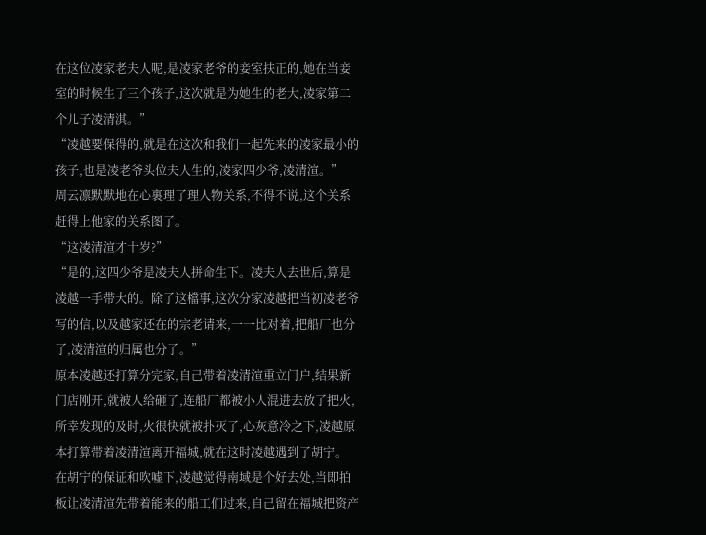在这位凌家老夫人呢,是凌家老爷的妾室扶正的,她在当妾室的时候生了三个孩子,这次就是为她生的老大,凌家第二个儿子凌清淇。”
“凌越要保得的,就是在这次和我们一起先来的凌家最小的孩子,也是凌老爷头位夫人生的,凌家四少爷,凌清渲。”
周云凛默默地在心裏理了理人物关系,不得不说,这个关系赶得上他家的关系图了。
“这凌清渲才十岁?”
“是的,这四少爷是凌夫人拼命生下。凌夫人去世后,算是凌越一手带大的。除了这檔事,这次分家凌越把当初凌老爷写的信,以及越家还在的宗老请来,一一比对着,把船厂也分了,凌清渲的归属也分了。”
原本凌越还打算分完家,自己带着凌清渲重立门户,结果新门店刚开,就被人给砸了,连船厂都被小人混进去放了把火,所幸发现的及时,火很快就被扑灭了,心灰意冷之下,凌越原本打算带着凌清渲离开福城,就在这时凌越遇到了胡宁。
在胡宁的保证和吹嘘下,凌越觉得南域是个好去处,当即拍板让凌清渲先带着能来的船工们过来,自己留在福城把资产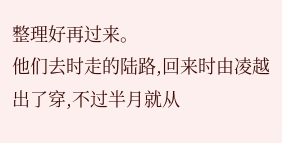整理好再过来。
他们去时走的陆路,回来时由凌越出了穿,不过半月就从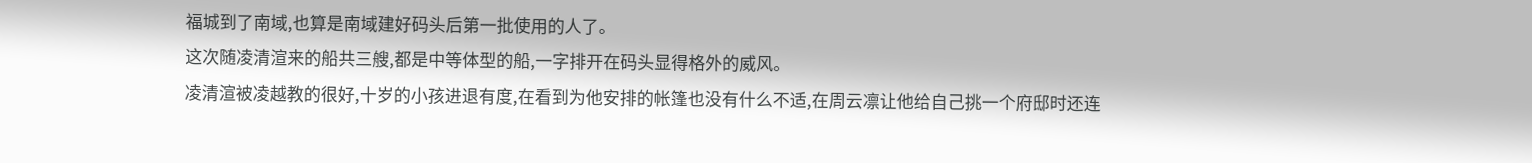福城到了南域,也算是南域建好码头后第一批使用的人了。
这次随凌清渲来的船共三艘,都是中等体型的船,一字排开在码头显得格外的威风。
凌清渲被凌越教的很好,十岁的小孩进退有度,在看到为他安排的帐篷也没有什么不适,在周云凛让他给自己挑一个府邸时还连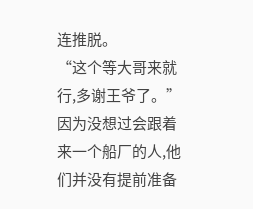连推脱。
“这个等大哥来就行,多谢王爷了。”
因为没想过会跟着来一个船厂的人,他们并没有提前准备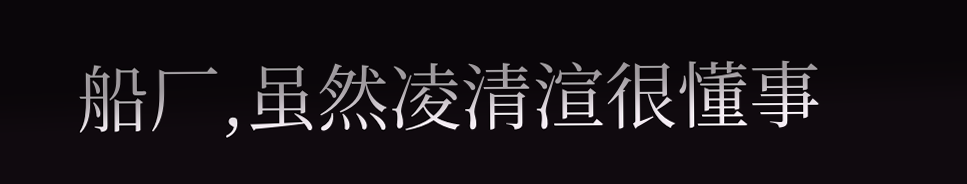船厂,虽然凌清渲很懂事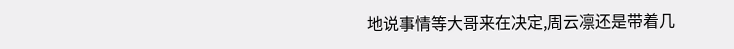地说事情等大哥来在决定,周云凛还是带着几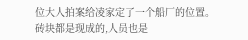位大人拍案给凌家定了一个船厂的位置。
砖块都是现成的,人员也是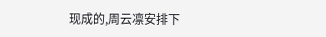现成的,周云凛安排下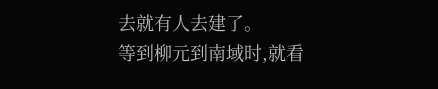去就有人去建了。
等到柳元到南域时,就看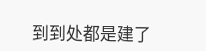到到处都是建了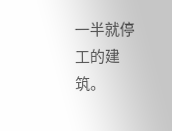一半就停工的建筑。